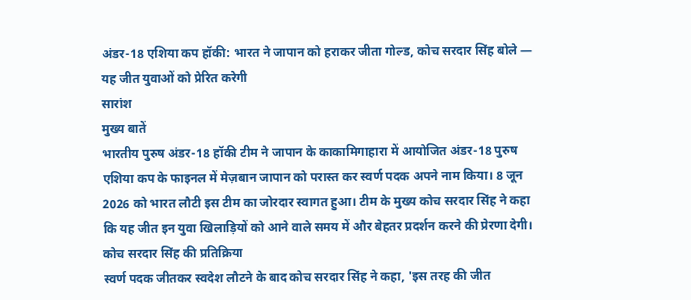अंडर-18 एशिया कप हॉकी: भारत ने जापान को हराकर जीता गोल्ड, कोच सरदार सिंह बोले — यह जीत युवाओं को प्रेरित करेगी
सारांश
मुख्य बातें
भारतीय पुरुष अंडर-18 हॉकी टीम ने जापान के काकामिगाहारा में आयोजित अंडर-18 पुरुष एशिया कप के फाइनल में मेज़बान जापान को परास्त कर स्वर्ण पदक अपने नाम किया। 8 जून 2026 को भारत लौटी इस टीम का जोरदार स्वागत हुआ। टीम के मुख्य कोच सरदार सिंह ने कहा कि यह जीत इन युवा खिलाड़ियों को आने वाले समय में और बेहतर प्रदर्शन करने की प्रेरणा देगी।
कोच सरदार सिंह की प्रतिक्रिया
स्वर्ण पदक जीतकर स्वदेश लौटने के बाद कोच सरदार सिंह ने कहा, 'इस तरह की जीत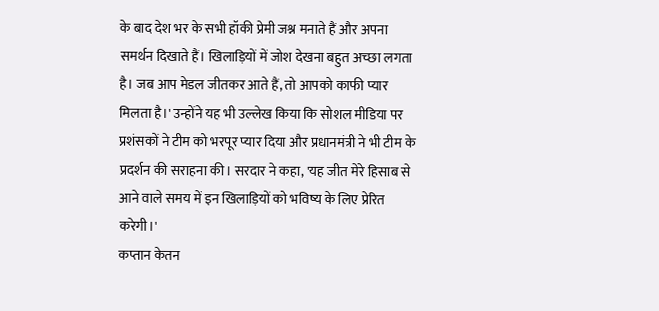के बाद देश भर के सभी हॉकी प्रेमी जश्न मनाते हैं और अपना समर्थन दिखाते हैं। खिलाड़ियों में जोश देखना बहुत अच्छा लगता है। जब आप मेडल जीतकर आते हैं, तो आपको काफी प्यार मिलता है।' उन्होंने यह भी उल्लेख किया कि सोशल मीडिया पर प्रशंसकों ने टीम को भरपूर प्यार दिया और प्रधानमंत्री ने भी टीम के प्रदर्शन की सराहना की। सरदार ने कहा, 'यह जीत मेरे हिसाब से आने वाले समय में इन खिलाड़ियों को भविष्य के लिए प्रेरित करेगी।'
कप्तान केतन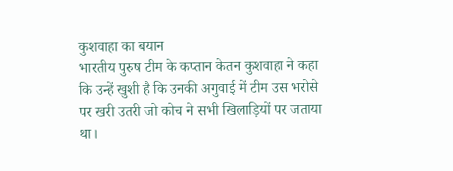कुशवाहा का बयान
भारतीय पुरुष टीम के कप्तान केतन कुशवाहा ने कहा कि उन्हें खुशी है कि उनकी अगुवाई में टीम उस भरोसे पर खरी उतरी जो कोच ने सभी खिलाड़ियों पर जताया था।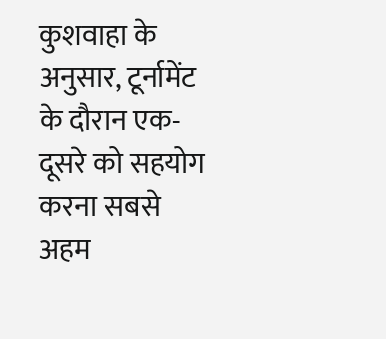कुशवाहा के अनुसार, टूर्नामेंट के दौरान एक-दूसरे को सहयोग करना सबसे अहम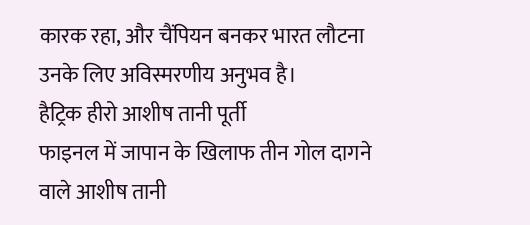कारक रहा, और चैंपियन बनकर भारत लौटना उनके लिए अविस्मरणीय अनुभव है।
हैट्रिक हीरो आशीष तानी पूर्ती
फाइनल में जापान के खिलाफ तीन गोल दागने वाले आशीष तानी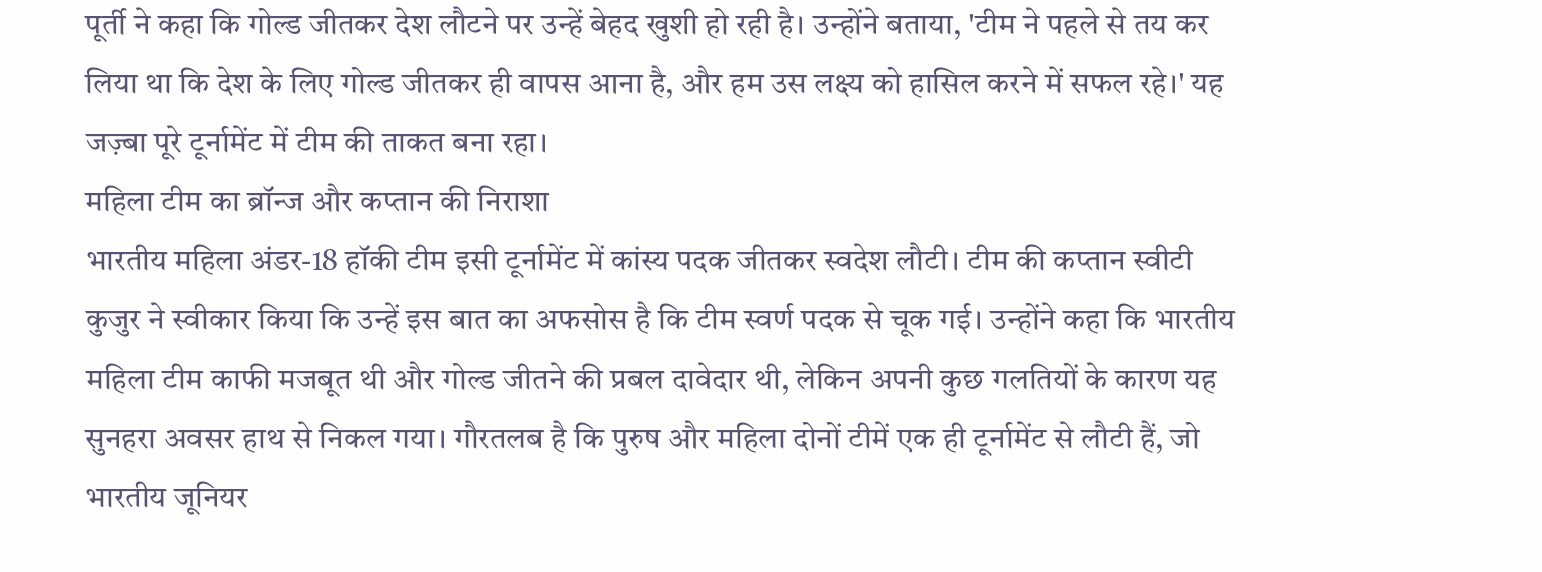पूर्ती ने कहा कि गोल्ड जीतकर देश लौटने पर उन्हें बेहद खुशी हो रही है। उन्होंने बताया, 'टीम ने पहले से तय कर लिया था कि देश के लिए गोल्ड जीतकर ही वापस आना है, और हम उस लक्ष्य को हासिल करने में सफल रहे।' यह जज़्बा पूरे टूर्नामेंट में टीम की ताकत बना रहा।
महिला टीम का ब्रॉन्ज और कप्तान की निराशा
भारतीय महिला अंडर-18 हॉकी टीम इसी टूर्नामेंट में कांस्य पदक जीतकर स्वदेश लौटी। टीम की कप्तान स्वीटी कुजुर ने स्वीकार किया कि उन्हें इस बात का अफसोस है कि टीम स्वर्ण पदक से चूक गई। उन्होंने कहा कि भारतीय महिला टीम काफी मजबूत थी और गोल्ड जीतने की प्रबल दावेदार थी, लेकिन अपनी कुछ गलतियों के कारण यह सुनहरा अवसर हाथ से निकल गया। गौरतलब है कि पुरुष और महिला दोनों टीमें एक ही टूर्नामेंट से लौटी हैं, जो भारतीय जूनियर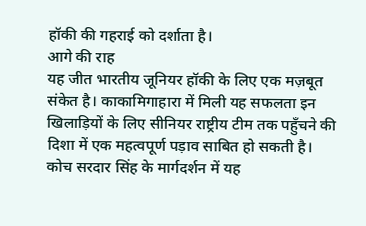हॉकी की गहराई को दर्शाता है।
आगे की राह
यह जीत भारतीय जूनियर हॉकी के लिए एक मज़बूत संकेत है। काकामिगाहारा में मिली यह सफलता इन खिलाड़ियों के लिए सीनियर राष्ट्रीय टीम तक पहुँचने की दिशा में एक महत्वपूर्ण पड़ाव साबित हो सकती है। कोच सरदार सिंह के मार्गदर्शन में यह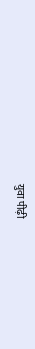युवा पीढ़ी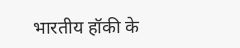भारतीय हॉकी के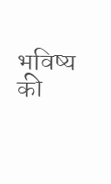भविष्य की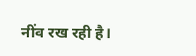नींव रख रही है।